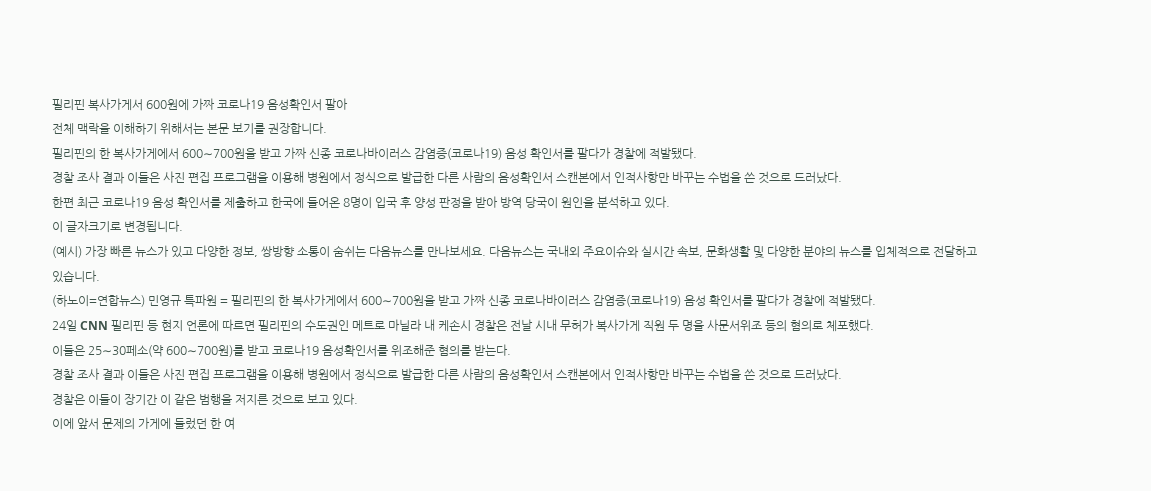필리핀 복사가게서 600원에 가짜 코로나19 음성확인서 팔아
전체 맥락을 이해하기 위해서는 본문 보기를 권장합니다.
필리핀의 한 복사가게에서 600∼700원을 받고 가짜 신종 코로나바이러스 감염증(코로나19) 음성 확인서를 팔다가 경찰에 적발됐다.
경찰 조사 결과 이들은 사진 편집 프로그램을 이용해 병원에서 정식으로 발급한 다른 사람의 음성확인서 스캔본에서 인적사항만 바꾸는 수법을 쓴 것으로 드러났다.
한편 최근 코로나19 음성 확인서를 제출하고 한국에 들어온 8명이 입국 후 양성 판정을 받아 방역 당국이 원인을 분석하고 있다.
이 글자크기로 변경됩니다.
(예시) 가장 빠른 뉴스가 있고 다양한 정보, 쌍방향 소통이 숨쉬는 다음뉴스를 만나보세요. 다음뉴스는 국내외 주요이슈와 실시간 속보, 문화생활 및 다양한 분야의 뉴스를 입체적으로 전달하고 있습니다.
(하노이=연합뉴스) 민영규 특파원 = 필리핀의 한 복사가게에서 600∼700원을 받고 가짜 신종 코로나바이러스 감염증(코로나19) 음성 확인서를 팔다가 경찰에 적발됐다.
24일 CNN 필리핀 등 현지 언론에 따르면 필리핀의 수도권인 메트로 마닐라 내 케손시 경찰은 전날 시내 무허가 복사가게 직원 두 명을 사문서위조 등의 혐의로 체포했다.
이들은 25∼30페소(약 600∼700원)를 받고 코로나19 음성확인서를 위조해준 혐의를 받는다.
경찰 조사 결과 이들은 사진 편집 프로그램을 이용해 병원에서 정식으로 발급한 다른 사람의 음성확인서 스캔본에서 인적사항만 바꾸는 수법을 쓴 것으로 드러났다.
경찰은 이들이 장기간 이 같은 범행을 저지른 것으로 보고 있다.
이에 앞서 문제의 가게에 들렀던 한 여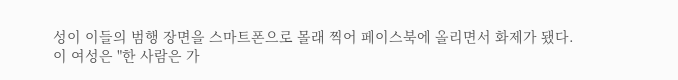성이 이들의 범행 장면을 스마트폰으로 몰래 찍어 페이스북에 올리면서 화제가 됐다.
이 여성은 "한 사람은 가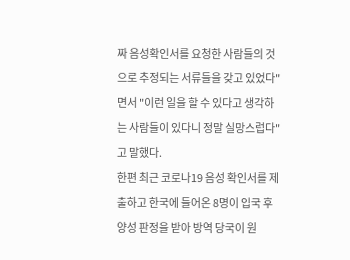짜 음성확인서를 요청한 사람들의 것으로 추정되는 서류들을 갖고 있었다"면서 "이런 일을 할 수 있다고 생각하는 사람들이 있다니 정말 실망스럽다"고 말했다.
한편 최근 코로나19 음성 확인서를 제출하고 한국에 들어온 8명이 입국 후 양성 판정을 받아 방역 당국이 원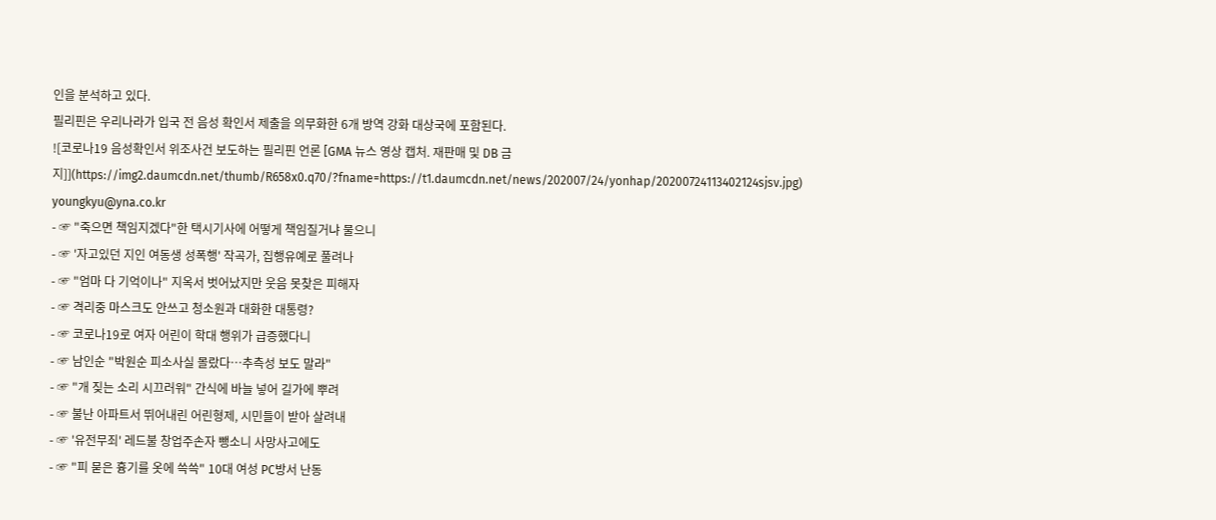인을 분석하고 있다.
필리핀은 우리나라가 입국 전 음성 확인서 제출을 의무화한 6개 방역 강화 대상국에 포함된다.
![코로나19 음성확인서 위조사건 보도하는 필리핀 언론 [GMA 뉴스 영상 캡처. 재판매 및 DB 금지]](https://img2.daumcdn.net/thumb/R658x0.q70/?fname=https://t1.daumcdn.net/news/202007/24/yonhap/20200724113402124sjsv.jpg)
youngkyu@yna.co.kr
- ☞ "죽으면 책임지겠다"한 택시기사에 어떻게 책임질거냐 물으니
- ☞ '자고있던 지인 여동생 성폭행' 작곡가, 집행유예로 풀려나
- ☞ "엄마 다 기억이나" 지옥서 벗어났지만 웃음 못찾은 피해자
- ☞ 격리중 마스크도 안쓰고 청소원과 대화한 대통령?
- ☞ 코로나19로 여자 어린이 학대 행위가 급증했다니
- ☞ 남인순 "박원순 피소사실 몰랐다…추측성 보도 말라"
- ☞ "개 짖는 소리 시끄러워" 간식에 바늘 넣어 길가에 뿌려
- ☞ 불난 아파트서 뛰어내린 어린형제, 시민들이 받아 살려내
- ☞ '유전무죄' 레드불 창업주손자 뺑소니 사망사고에도
- ☞ "피 묻은 흉기를 옷에 쓱쓱" 10대 여성 PC방서 난동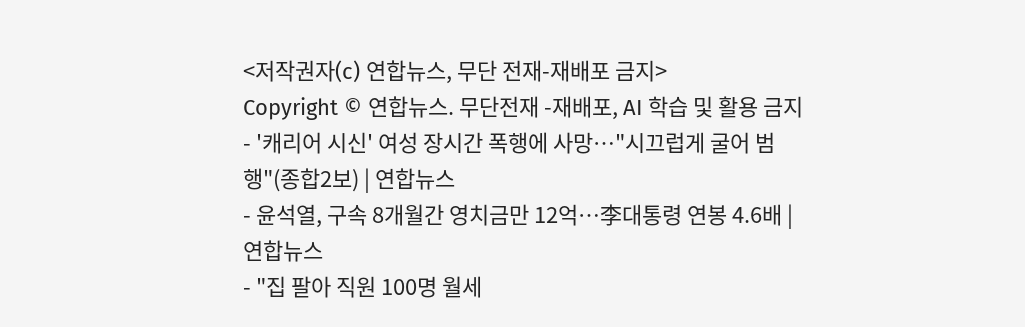<저작권자(c) 연합뉴스, 무단 전재-재배포 금지>
Copyright © 연합뉴스. 무단전재 -재배포, AI 학습 및 활용 금지
- '캐리어 시신' 여성 장시간 폭행에 사망…"시끄럽게 굴어 범행"(종합2보) | 연합뉴스
- 윤석열, 구속 8개월간 영치금만 12억…李대통령 연봉 4.6배 | 연합뉴스
- "집 팔아 직원 100명 월세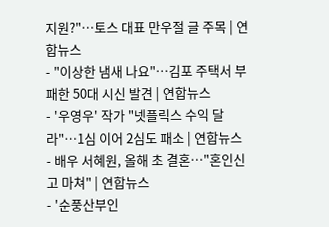지원?"…토스 대표 만우절 글 주목 | 연합뉴스
- "이상한 냄새 나요"…김포 주택서 부패한 50대 시신 발견 | 연합뉴스
- '우영우' 작가 "넷플릭스 수익 달라"…1심 이어 2심도 패소 | 연합뉴스
- 배우 서혜원, 올해 초 결혼…"혼인신고 마쳐" | 연합뉴스
- '순풍산부인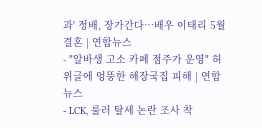과' 정배, 장가간다…배우 이태리 5월 결혼 | 연합뉴스
- "알바생 고소 카페 점주가 운영" 허위글에 엉뚱한 해장국집 피해 | 연합뉴스
- LCK, 룰러 탈세 논란 조사 착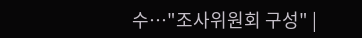수…"조사위원회 구성" |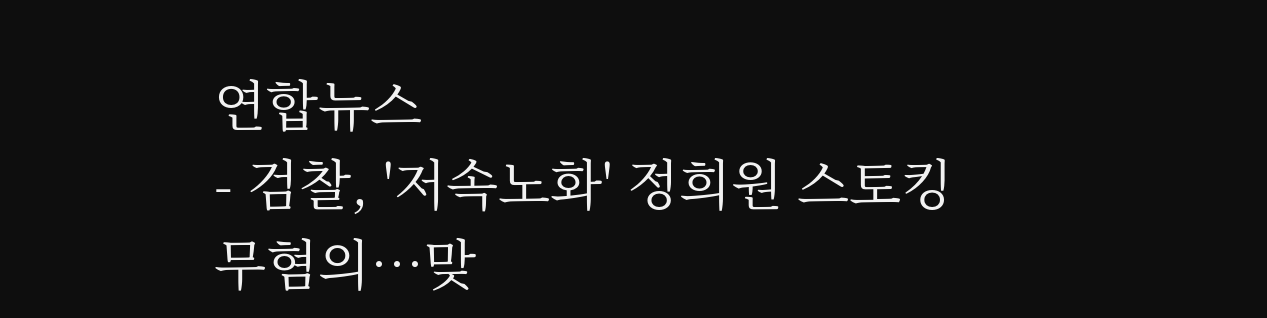연합뉴스
- 검찰, '저속노화' 정희원 스토킹 무혐의…맞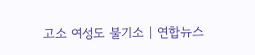고소 여성도 불기소 | 연합뉴스